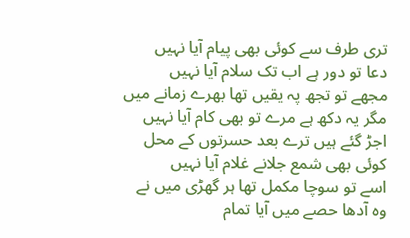تری طرف سے کوئی بھی پیام آیا نہیں
دعا تو دور ہے اب تک سلام آیا نہیں
مجھے تو تجھ پہ یقیں تھا بھرے زمانے میں
مگر یہ دکھ ہے مرے تو بھی کام آیا نہیں
اجڑ گئے ہیں ترے بعد حسرتوں کے محل
کوئی بھی شمع جلانے غلام آیا نہیں
اسے تو سوچا مکمل تھا ہر گھڑی میں نے
وہ آدھا حصے میں آیا تمام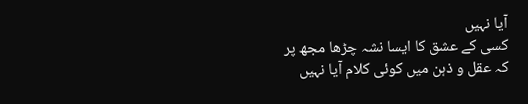آیا نہیں
کسی کے عشق کا ایسا نشہ چڑھا مجھ پر
کہ عقل و ذہن میں کوئی کلام آیا نہیں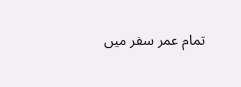تمام عمر سفر میں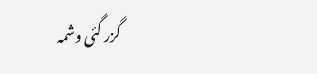گزر گئی وشمہ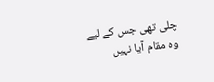چلی تھی جس کے لیے وہ مقام آیا نہیں